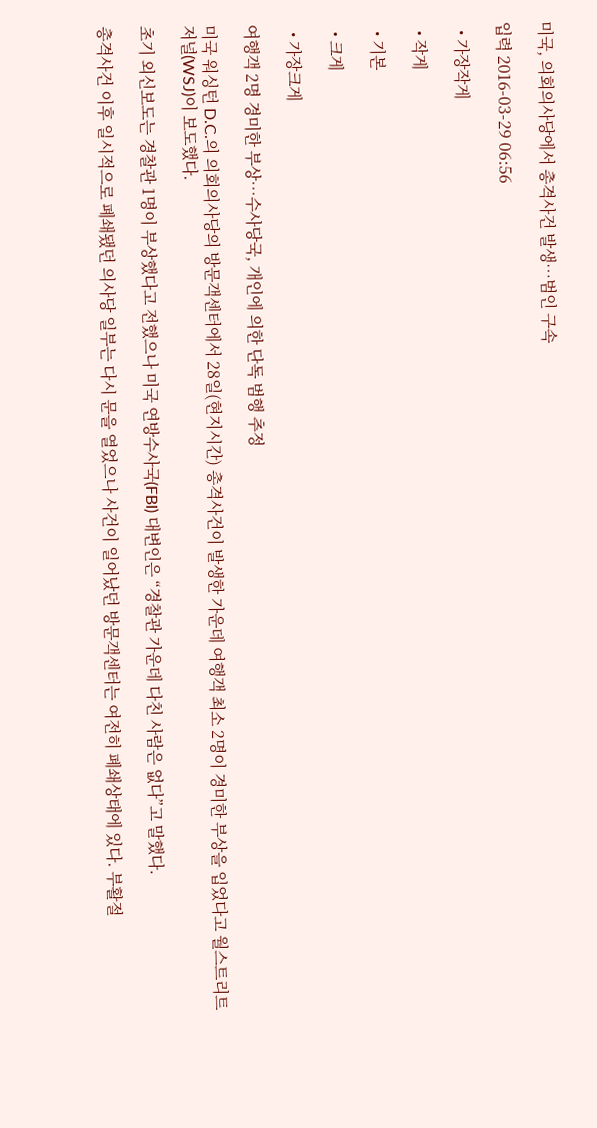미국, 의회의사당에서 총격사건 발생…범인 구속

입력 2016-03-29 06:56

  • 가장작게

  • 작게

  • 기본

  • 크게

  • 가장크게

여행객 2명 경미한 부상…수사당국, 개인에 의한 단독 범행 추정

미국 워싱턴 D.C.의 의회의사당의 방문객센터에서 28일(현지시간) 총격사건이 발생한 가운데 여행객 최소 2명이 경미한 부상을 입었다고 월스트리트저널(WSJ)이 보도했다.

초기 외신보도는 경찰관 1명이 부상했다고 전했으나 미국 연방수사국(FBI) 대변인은 “경찰관 가운데 다친 사람은 없다”고 말했다.

총격사건 이후 일시적으로 폐쇄됐던 의사당 일부는 다시 문을 열었으나 사건이 일어났던 방문객센터는 여전히 폐쇄상태에 있다. 부활절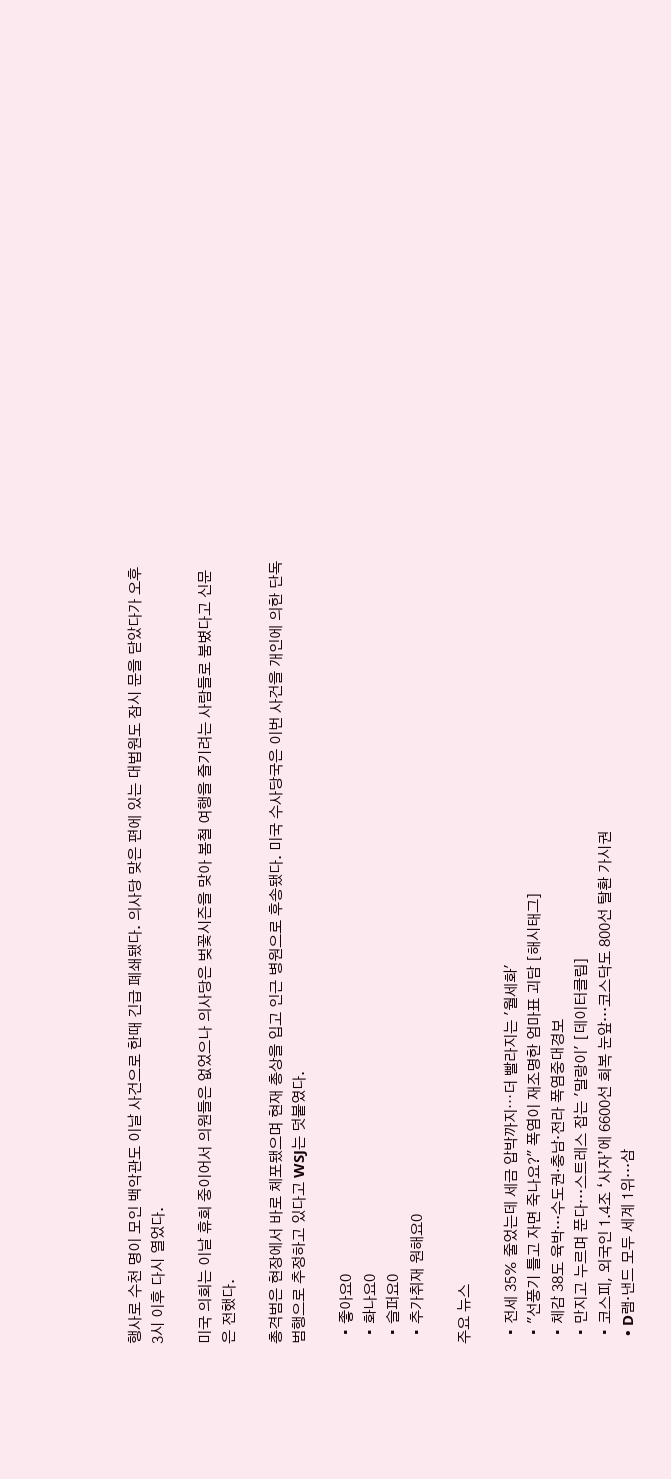행사로 수천 명이 모인 백악관도 이날 사건으로 한때 긴급 폐쇄됐다. 의사당 맞은 편에 있는 대법원도 잠시 문을 닫았다가 오후 3시 이후 다시 열었다.

미국 의회는 이날 휴회 중이어서 의원들은 없었으나 의사당은 벚꽃시즌을 맞아 봄철 여행을 즐기려는 사람들로 붐볐다고 신문은 전했다.

총격범은 현장에서 바로 체포됐으며 현재 총상을 입고 인근 병원으로 후송됐다. 미국 수사당국은 이번 사건을 개인에 의한 단독범행으로 추정하고 있다고 WSJ는 덧붙였다.

  • 좋아요0
  • 화나요0
  • 슬퍼요0
  • 추가취재 원해요0

주요 뉴스

  • 전세 35% 줄었는데 세금 압박까지⋯더 빨라지는 '월세화'
  • "선풍기 틀고 자면 죽나요?" 폭염이 재조명한 엄마표 괴담 [해시태그]
  • 체감 38도 육박…수도권·충남·전라 폭염중대경보
  • 만지고 누르며 푼다…스트레스 잡는 '말랑이' [데이터클립]
  • 코스피, 외국인 1.4조 ‘사자’에 6600선 회복 눈앞…코스닥도 800선 탈환 가시권
  • D램·낸드 모두 세계 1위…삼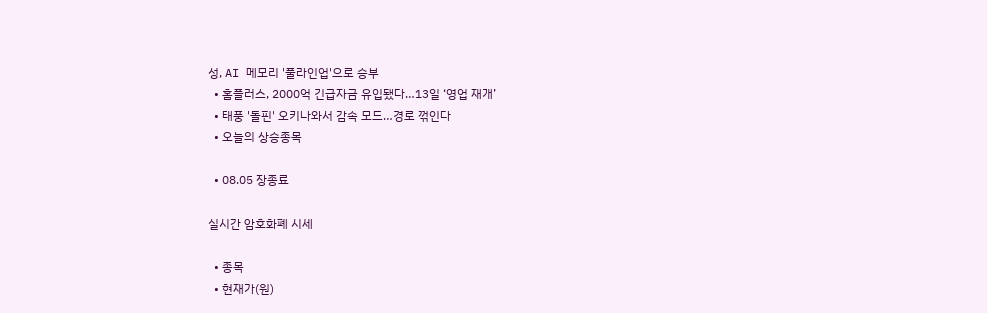성, AI 메모리 '풀라인업'으로 승부
  • 홈플러스, 2000억 긴급자금 유입됐다…13일 ‘영업 재개’
  • 태풍 '돌핀' 오키나와서 감속 모드…경로 꺾인다
  • 오늘의 상승종목

  • 08.05 장종료

실시간 암호화폐 시세

  • 종목
  • 현재가(원)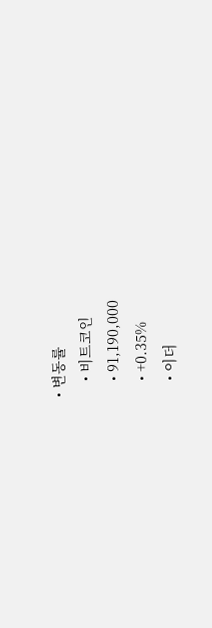• 변동률
    • 비트코인
    • 91,190,000
    • +0.35%
    • 이더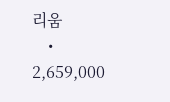리움
    • 2,659,000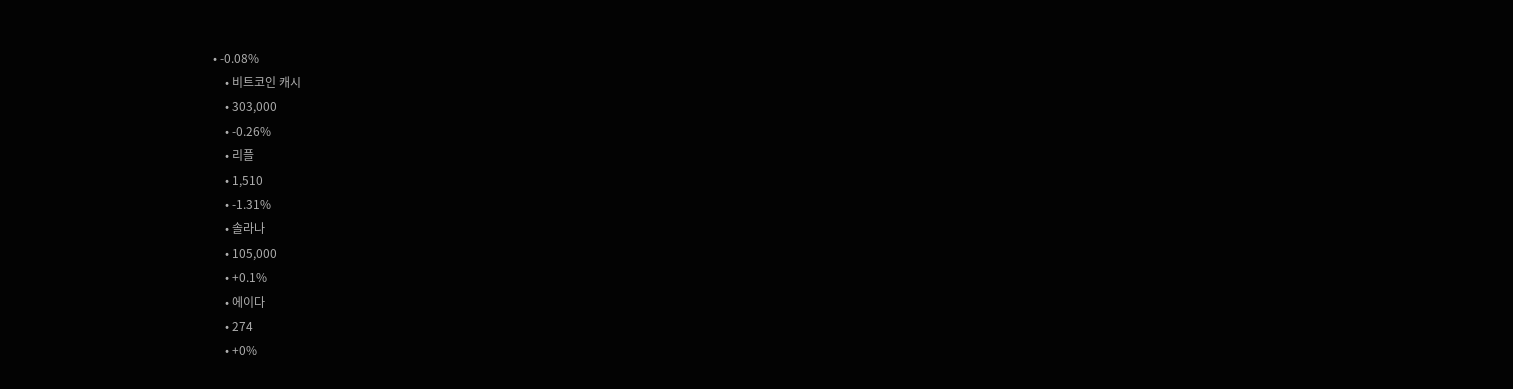• -0.08%
    • 비트코인 캐시
    • 303,000
    • -0.26%
    • 리플
    • 1,510
    • -1.31%
    • 솔라나
    • 105,000
    • +0.1%
    • 에이다
    • 274
    • +0%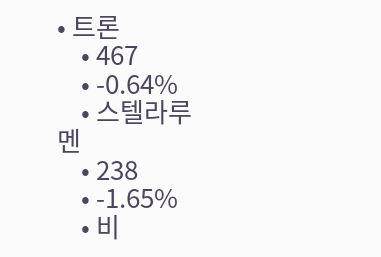• 트론
    • 467
    • -0.64%
    • 스텔라루멘
    • 238
    • -1.65%
    • 비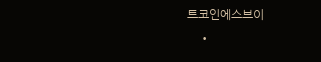트코인에스브이
    •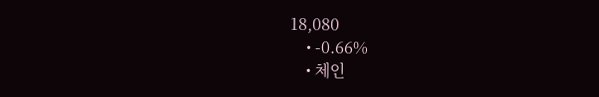18,080
    • -0.66%
    • 체인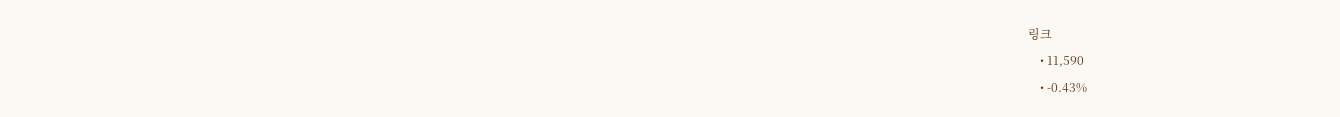링크
    • 11,590
    • -0.43%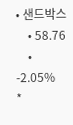• 샌드박스
    • 58.76
    • -2.05%
*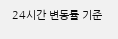24시간 변동률 기준